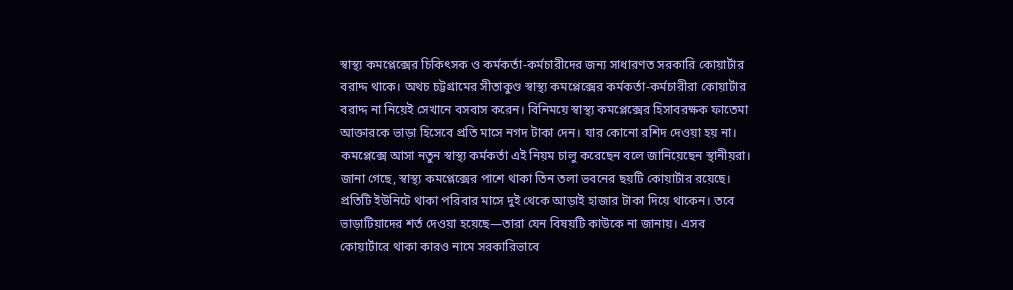স্বাস্থ্য কমপ্লেক্সের চিকিৎসক ও কর্মকর্তা-কর্মচারীদের জন্য সাধারণত সরকারি কোয়ার্টার বরাদ্দ থাকে। অথচ চট্টগ্রামের সীতাকুণ্ড স্বাস্থ্য কমপ্লেক্সের কর্মকর্তা-কর্মচারীরা কোয়ার্টার বরাদ্দ না নিয়েই সেখানে বসবাস করেন। বিনিময়ে স্বাস্থ্য কমপ্লেক্সের হিসাবরক্ষক ফাতেমা আক্তারকে ভাড়া হিসেবে প্রতি মাসে নগদ টাকা দেন। যার কোনো রশিদ দেওয়া হয় না। কমপ্লেক্সে আসা নতুন স্বাস্থ্য কর্মকর্তা এই নিয়ম চালু করেছেন বলে জানিয়েছেন স্থানীয়রা।
জানা গেছে, স্বাস্থ্য কমপ্লেক্সের পাশে থাকা তিন তলা ভবনের ছয়টি কোয়ার্টার রয়েছে। প্রতিটি ইউনিটে থাকা পরিবার মাসে দুই থেকে আড়াই হাজার টাকা দিয়ে থাকেন। তবে ভাড়াটিয়াদের শর্ত দেওয়া হয়েছে—তারা যেন বিষয়টি কাউকে না জানায়। এসব কোয়ার্টারে থাকা কারও নামে সরকারিভাবে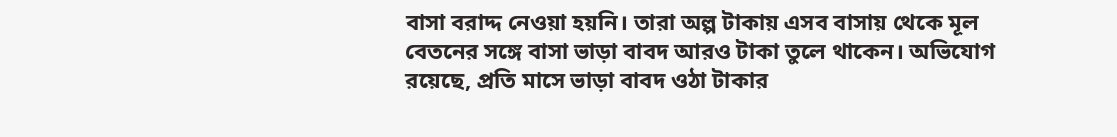বাসা বরাদ্দ নেওয়া হয়নি। তারা অল্প টাকায় এসব বাসায় থেকে মূল বেতনের সঙ্গে বাসা ভাড়া বাবদ আরও টাকা তুলে থাকেন। অভিযোগ রয়েছে, প্রতি মাসে ভাড়া বাবদ ওঠা টাকার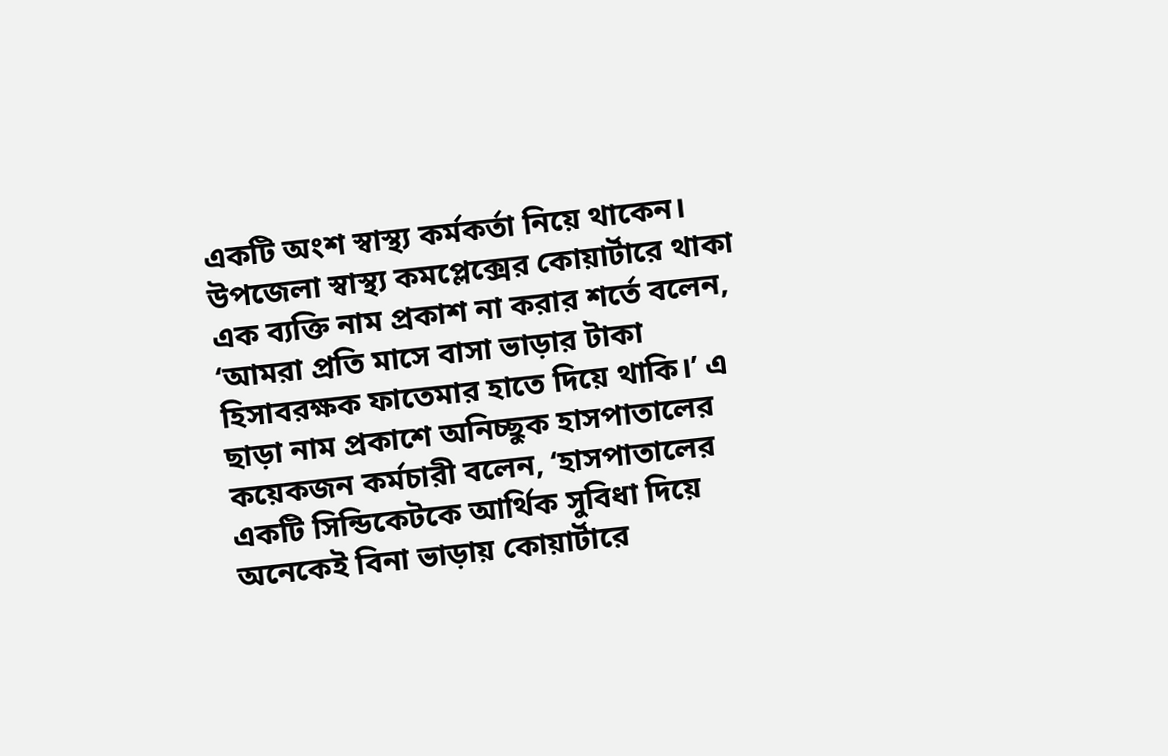একটি অংশ স্বাস্থ্য কর্মকর্তা নিয়ে থাকেন।
উপজেলা স্বাস্থ্য কমপ্লেক্সের কোয়ার্টারে থাকা এক ব্যক্তি নাম প্রকাশ না করার শর্তে বলেন, ‘আমরা প্রতি মাসে বাসা ভাড়ার টাকা হিসাবরক্ষক ফাতেমার হাতে দিয়ে থাকি।’ এ ছাড়া নাম প্রকাশে অনিচ্ছুক হাসপাতালের কয়েকজন কর্মচারী বলেন, ‘হাসপাতালের একটি সিন্ডিকেটকে আর্থিক সুবিধা দিয়ে অনেকেই বিনা ভাড়ায় কোয়ার্টারে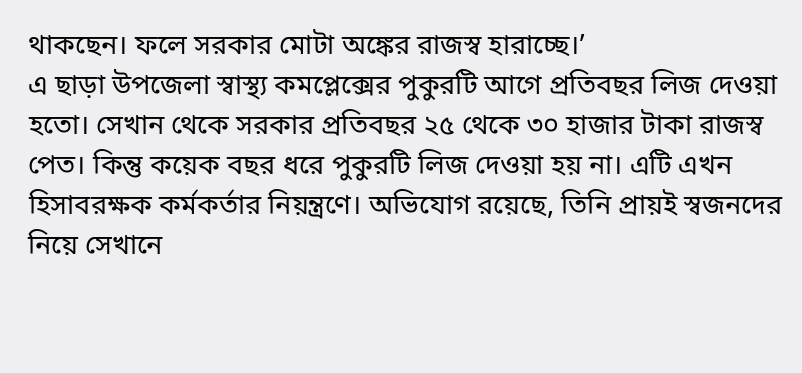থাকছেন। ফলে সরকার মোটা অঙ্কের রাজস্ব হারাচ্ছে।’
এ ছাড়া উপজেলা স্বাস্থ্য কমপ্লেক্সের পুকুরটি আগে প্রতিবছর লিজ দেওয়া হতো। সেখান থেকে সরকার প্রতিবছর ২৫ থেকে ৩০ হাজার টাকা রাজস্ব পেত। কিন্তু কয়েক বছর ধরে পুকুরটি লিজ দেওয়া হয় না। এটি এখন হিসাবরক্ষক কর্মকর্তার নিয়ন্ত্রণে। অভিযোগ রয়েছে, তিনি প্রায়ই স্বজনদের নিয়ে সেখানে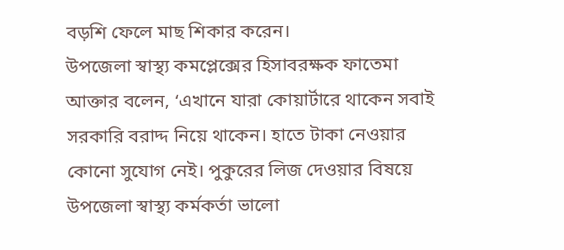বড়শি ফেলে মাছ শিকার করেন।
উপজেলা স্বাস্থ্য কমপ্লেক্সের হিসাবরক্ষক ফাতেমা আক্তার বলেন, ‘এখানে যারা কোয়ার্টারে থাকেন সবাই সরকারি বরাদ্দ নিয়ে থাকেন। হাতে টাকা নেওয়ার কোনো সুযোগ নেই। পুকুরের লিজ দেওয়ার বিষয়ে উপজেলা স্বাস্থ্য কর্মকর্তা ভালো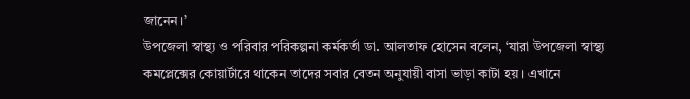জানেন।’
উপজেলা স্বাস্থ্য ও পরিবার পরিকল্পনা কর্মকর্তা ডা. আলতাফ হোসেন বলেন, ‘যারা উপজেলা স্বাস্থ্য কমপ্লেক্সের কোয়ার্টারে থাকেন তাদের সবার বেতন অনুযায়ী বাসা ভাড়া কাটা হয়। এখানে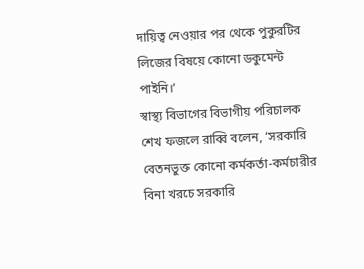দায়িত্ব নেওয়ার পর থেকে পুকুরটির লিজের বিষয়ে কোনো ডকুমেন্ট পাইনি।’
স্বাস্থ্য বিভাগের বিভাগীয় পরিচালক শেখ ফজলে রাব্বি বলেন, ‘সরকারি বেতনভুক্ত কোনো কর্মকর্তা-কর্মচারীর বিনা খরচে সরকারি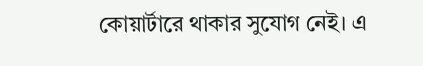কোয়ার্টারে থাকার সুযোগ নেই। এ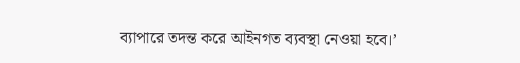ব্যাপারে তদন্ত করে আইনগত ব্যবস্থা নেওয়া হবে।’